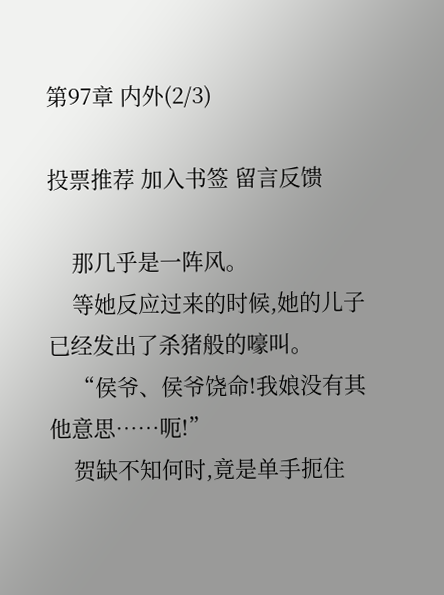第97章 内外(2/3)

投票推荐 加入书签 留言反馈

    那几乎是一阵风。
    等她反应过来的时候,她的儿子已经发出了杀猪般的嚎叫。
    “侯爷、侯爷饶命!我娘没有其他意思……呃!”
    贺缺不知何时,竟是单手扼住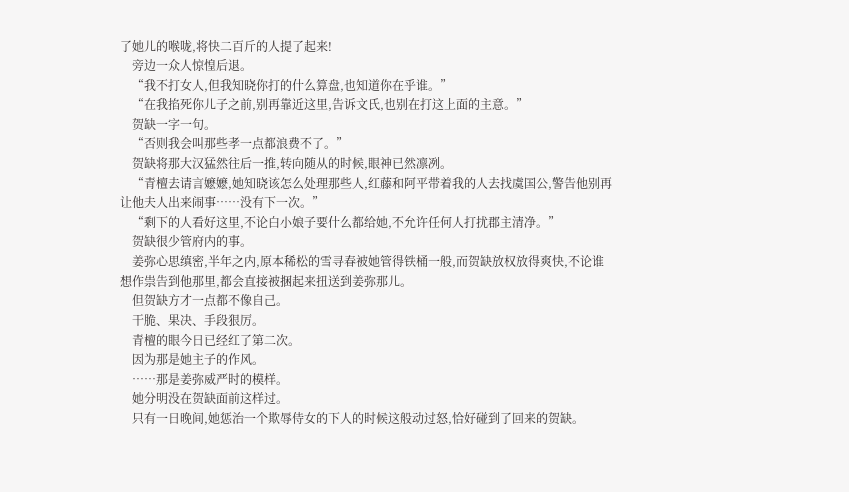了她儿的喉咙,将快二百斤的人提了起来!
    旁边一众人惊惶后退。
    “我不打女人,但我知晓你打的什么算盘,也知道你在乎谁。”
    “在我掐死你儿子之前,别再靠近这里,告诉文氏,也别在打这上面的主意。”
    贺缺一字一句。
    “否则我会叫那些孝一点都浪费不了。”
    贺缺将那大汉猛然往后一推,转向随从的时候,眼神已然凛冽。
    “青檀去请言嬷嬷,她知晓该怎么处理那些人,红藤和阿平带着我的人去找虞国公,警告他别再让他夫人出来闹事……没有下一次。”
    “剩下的人看好这里,不论白小娘子要什么都给她,不允许任何人打扰郡主清净。”
    贺缺很少管府内的事。
    姜弥心思缜密,半年之内,原本稀松的雪寻春被她管得铁桶一般,而贺缺放权放得爽快,不论谁想作祟告到他那里,都会直接被捆起来扭送到姜弥那儿。
    但贺缺方才一点都不像自己。
    干脆、果决、手段狠厉。
    青檀的眼今日已经红了第二次。
    因为那是她主子的作风。
    ……那是姜弥威严时的模样。
    她分明没在贺缺面前这样过。
    只有一日晚间,她惩治一个欺辱侍女的下人的时候这般动过怒,恰好碰到了回来的贺缺。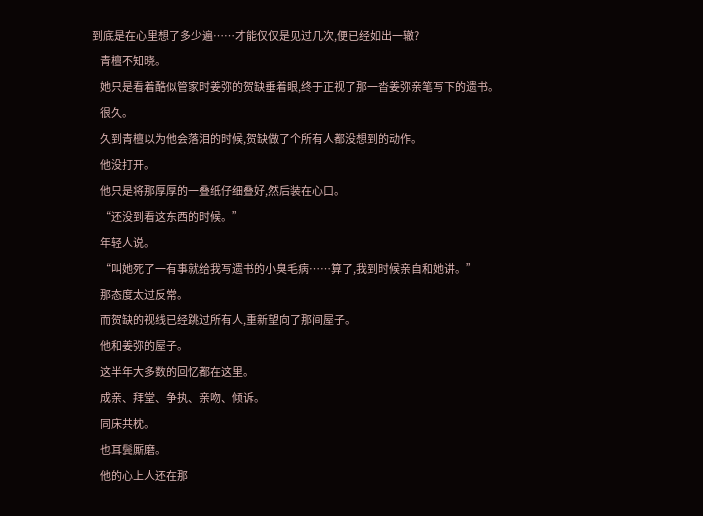到底是在心里想了多少遍……才能仅仅是见过几次,便已经如出一辙?
    青檀不知晓。
    她只是看着酷似管家时姜弥的贺缺垂着眼,终于正视了那一沓姜弥亲笔写下的遗书。
    很久。
    久到青檀以为他会落泪的时候,贺缺做了个所有人都没想到的动作。
    他没打开。
    他只是将那厚厚的一叠纸仔细叠好,然后装在心口。
    “还没到看这东西的时候。”
    年轻人说。
    “叫她死了一有事就给我写遗书的小臭毛病……算了,我到时候亲自和她讲。”
    那态度太过反常。
    而贺缺的视线已经跳过所有人,重新望向了那间屋子。
    他和姜弥的屋子。
    这半年大多数的回忆都在这里。
    成亲、拜堂、争执、亲吻、倾诉。
    同床共枕。
    也耳鬓厮磨。
    他的心上人还在那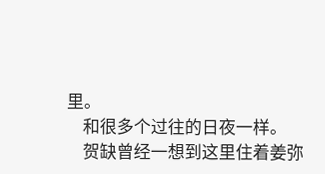里。
    和很多个过往的日夜一样。
    贺缺曾经一想到这里住着姜弥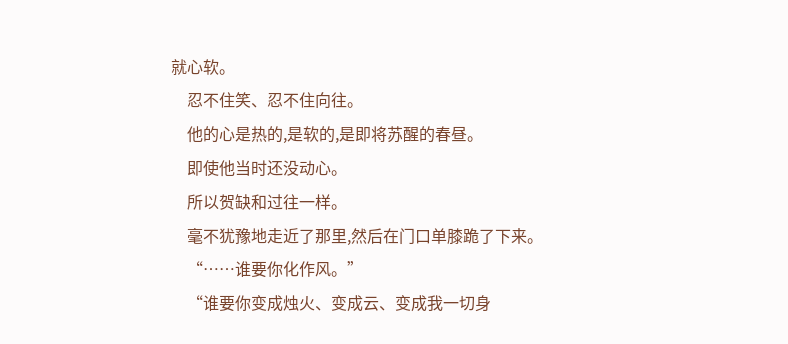就心软。
    忍不住笑、忍不住向往。
    他的心是热的,是软的,是即将苏醒的春昼。
    即使他当时还没动心。
    所以贺缺和过往一样。
    毫不犹豫地走近了那里,然后在门口单膝跪了下来。
    “……谁要你化作风。”
    “谁要你变成烛火、变成云、变成我一切身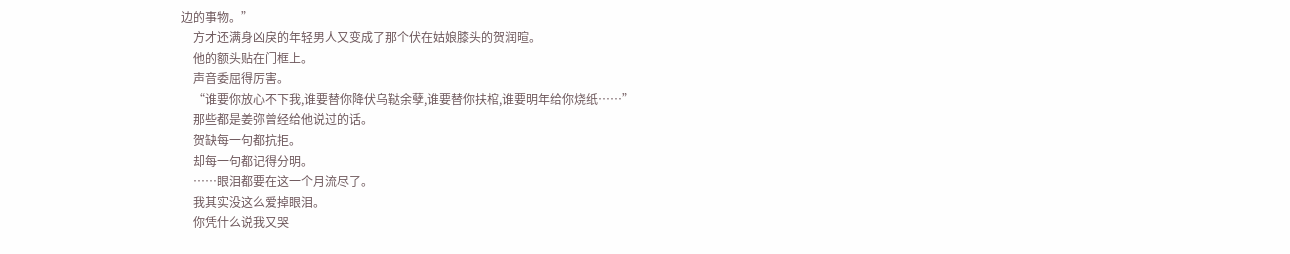边的事物。”
    方才还满身凶戾的年轻男人又变成了那个伏在姑娘膝头的贺润暄。
    他的额头贴在门框上。
    声音委屈得厉害。
    “谁要你放心不下我,谁要替你降伏乌鞑余孽,谁要替你扶棺,谁要明年给你烧纸……”
    那些都是姜弥曾经给他说过的话。
    贺缺每一句都抗拒。
    却每一句都记得分明。
    ……眼泪都要在这一个月流尽了。
    我其实没这么爱掉眼泪。
    你凭什么说我又哭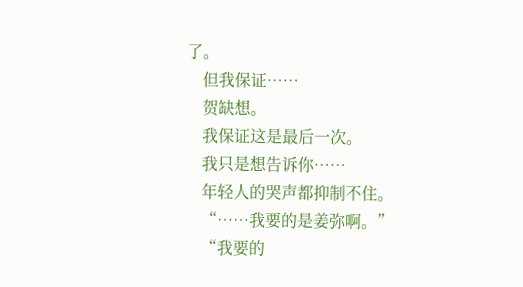了。
    但我保证……
    贺缺想。
    我保证这是最后一次。
    我只是想告诉你……
    年轻人的哭声都抑制不住。
    “……我要的是姜弥啊。”
    “我要的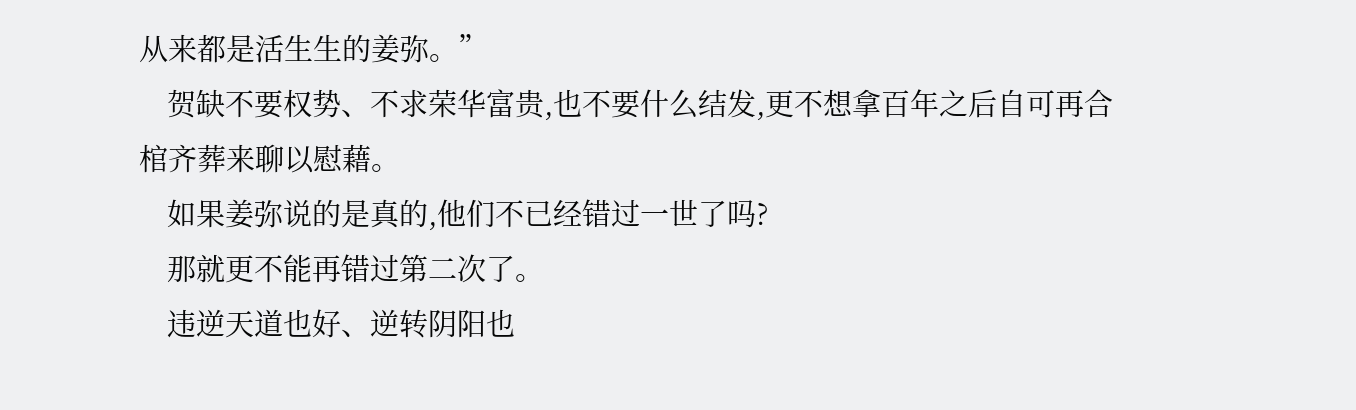从来都是活生生的姜弥。”
    贺缺不要权势、不求荣华富贵,也不要什么结发,更不想拿百年之后自可再合棺齐葬来聊以慰藉。
    如果姜弥说的是真的,他们不已经错过一世了吗?
    那就更不能再错过第二次了。
    违逆天道也好、逆转阴阳也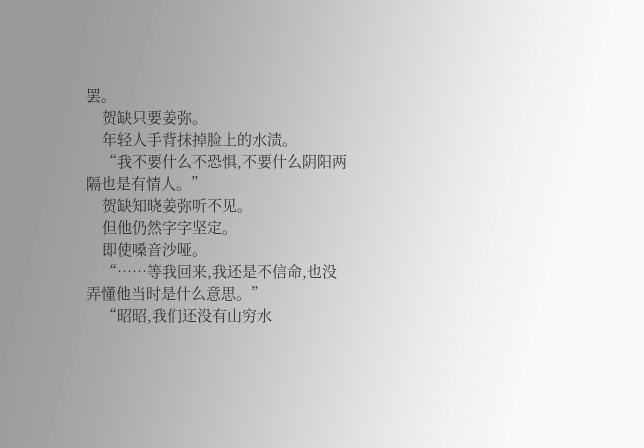罢。
    贺缺只要姜弥。
    年轻人手背抹掉脸上的水渍。
    “我不要什么不恐惧,不要什么阴阳两隔也是有情人。”
    贺缺知晓姜弥听不见。
    但他仍然字字坚定。
    即使嗓音沙哑。
    “……等我回来,我还是不信命,也没弄懂他当时是什么意思。”
    “昭昭,我们还没有山穷水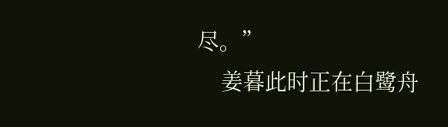尽。”
    姜暮此时正在白鹭舟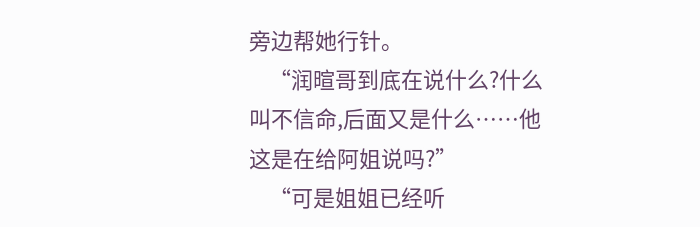旁边帮她行针。
    “润暄哥到底在说什么?什么叫不信命,后面又是什么……他这是在给阿姐说吗?”
    “可是姐姐已经听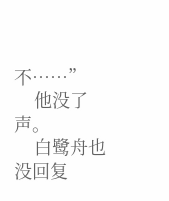不……”
    他没了声。
    白鹭舟也没回复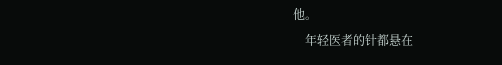他。
    年轻医者的针都悬在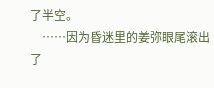了半空。
    ……因为昏迷里的姜弥眼尾滚出了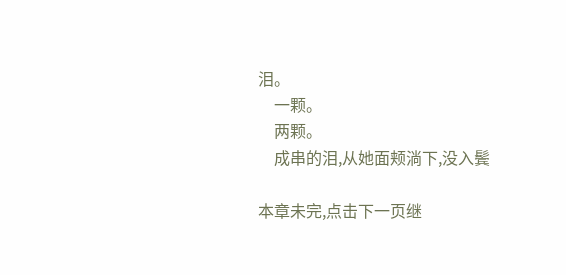泪。
    一颗。
    两颗。
    成串的泪,从她面颊淌下,没入鬓

本章未完,点击下一页继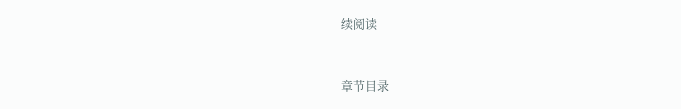续阅读


章节目录